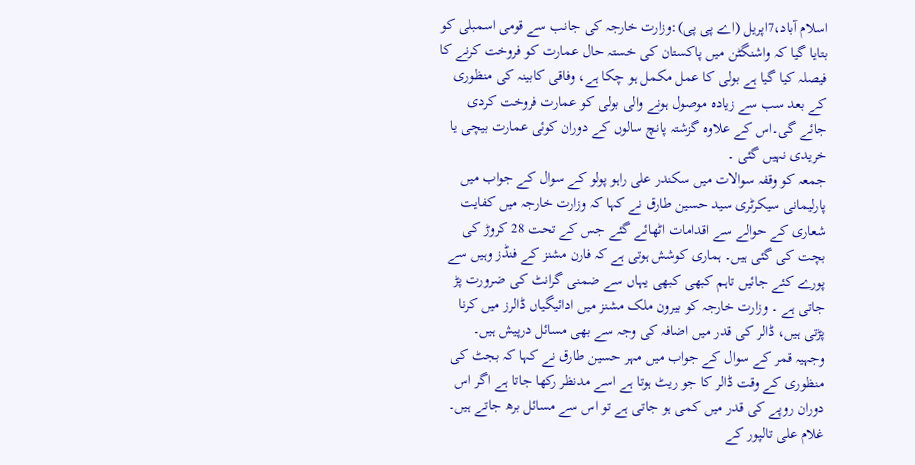اسلام آباد،7اپریل (اے پی پی):وزارت خارجہ کی جانب سے قومی اسمبلی کو بتایا گیا کہ واشنگٹن میں پاکستان کی خستہ حال عمارت کو فروخت کرنے کا فیصلہ کیا گیا ہے بولی کا عمل مکمل ہو چکا ہے، وفاقی کابینہ کی منظوری کے بعد سب سے زیادہ موصول ہونے والی بولی کو عمارت فروخت کردی جائے گی۔اس کے علاوہ گزشتہ پانچ سالوں کے دوران کوئی عمارت بیچی یا خریدی نہیں گئی ۔
جمعہ کو وقفہ سوالات میں سکندر علی راہو پولو کے سوال کے جواب میں پارلیمانی سیکرٹری سید حسین طارق نے کہا کہ وزارت خارجہ میں کفایت شعاری کے حوالے سے اقدامات اٹھائے گئے جس کے تحت 28 کروڑ کی بچت کی گئی ہیں۔ ہماری کوشش ہوتی ہے کہ فارن مشنز کے فنڈز وہیں سے پورے کئے جائیں تاہم کبھی کبھی یہاں سے ضمنی گرانٹ کی ضرورت پڑ جاتی ہے ۔ وزارت خارجہ کو بیرون ملک مشنز میں ادائیگیاں ڈالرز میں کرنا پڑتی ہیں، ڈالر کی قدر میں اضافہ کی وجہ سے بھی مسائل درپیش ہیں۔
وجہیہ قمر کے سوال کے جواب میں مہر حسین طارق نے کہا کہ بجٹ کی منظوری کے وقت ڈالر کا جو ریٹ ہوتا ہے اسے مدنظر رکھا جاتا ہے اگر اس دوران روپے کی قدر میں کمی ہو جاتی ہے تو اس سے مسائل برھ جاتے ہیں۔ غلام علی تالپور کے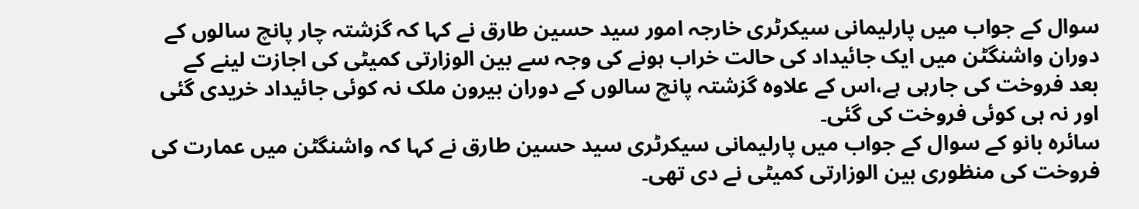سوال کے جواب میں پارلیمانی سیکرٹری خارجہ امور سید حسین طارق نے کہا کہ گزشتہ چار پانچ سالوں کے دوران واشنگٹن میں ایک جائیداد کی حالت خراب ہونے کی وجہ سے بین الوزارتی کمیٹی کی اجازت لینے کے بعد فروخت کی جارہی ہے،اس کے علاوہ گزشتہ پانچ سالوں کے دوران بیرون ملک نہ کوئی جائیداد خریدی گئی اور نہ ہی کوئی فروخت کی گئی۔
سائرہ بانو کے سوال کے جواب میں پارلیمانی سیکرٹری سید حسین طارق نے کہا کہ واشنگٹن میں عمارت کی فروخت کی منظوری بین الوزارتی کمیٹی نے دی تھی۔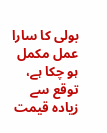بولی کا سارا عمل مکمل ہو چکا ہے، توقع سے زیادہ قیمت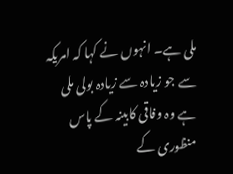ملی ہے۔ انہوں نے کہا کہ امریکہ سے جو زیادہ سے زیادہ بولی ملی ہے وہ وفاقی کابینہ کے پاس منظوری کے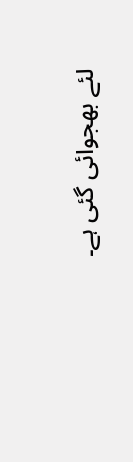لئے بھجوائی گئی ہے۔